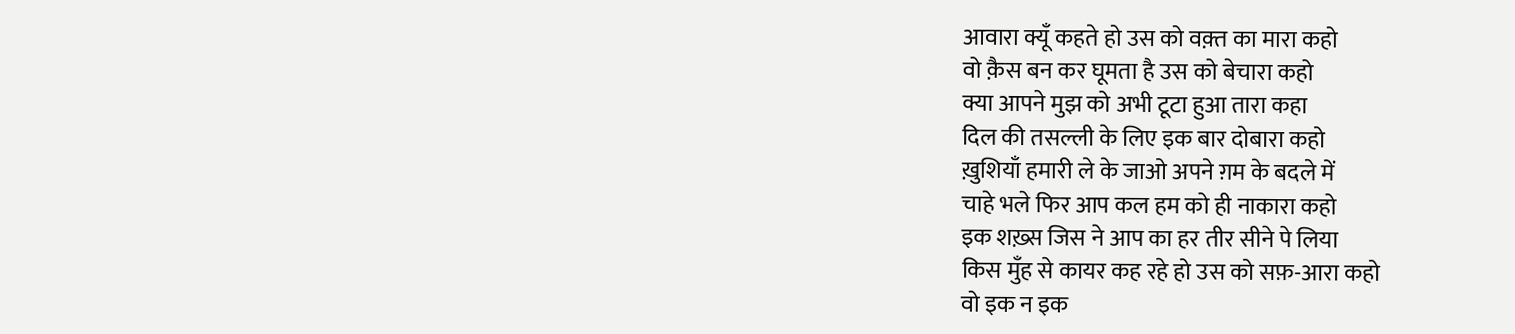आवारा क्यूँ कहते हो उस को वक़्त का मारा कहो
वो क़ैस बन कर घूमता है उस को बेचारा कहो
क्या आपने मुझ को अभी टूटा हुआ तारा कहा
दिल की तसल्ली के लिए इक बार दोबारा कहो
ख़ुशियाँ हमारी ले के जाओ अपने ग़म के बदले में
चाहे भले फिर आप कल हम को ही नाकारा कहो
इक शख़्स जिस ने आप का हर तीर सीने पे लिया
किस मुँह से कायर कह रहे हो उस को सफ़-आरा कहो
वो इक न इक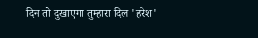दिन तो दुखाएगा तुम्हारा दिल 'हरेश'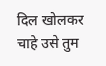दिल खोलकर चाहे उसे तुम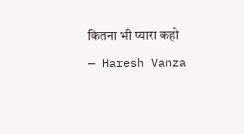कितना भी प्यारा कहो
— Haresh Vanza